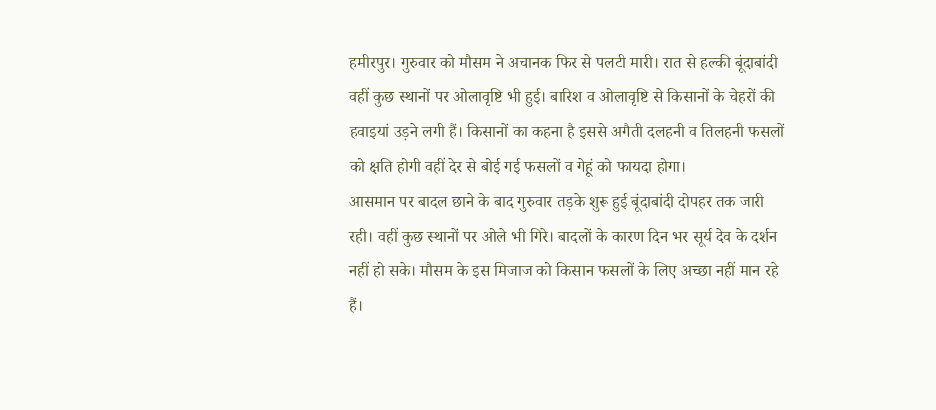हमीरपुर। गुरुवार को मौसम ने अचानक फिर से पलटी मारी। रात से हल्की बूंदाबांदी वहीं कुछ स्थानों पर ओलावृष्टि भी हुई। बारिश व ओलावृष्टि से किसानों के चेहरों की हवाइयां उड़ने लगी हैं। किसानों का कहना है इससे अगैती दलहनी व तिलहनी फसलों को क्षति होगी वहीं देर से बोई गई फसलों व गेहूं को फायदा होगा।
आसमान पर बादल छाने के बाद गुरुवार तड़के शुरू हुई बूंदाबांदी दोपहर तक जारी रही। वहीं कुछ स्थानों पर ओले भी गिरे। बादलों के कारण दिन भर सूर्य देव के दर्शन नहीं हो सके। मौसम के इस मिजाज को किसान फसलों के लिए अच्छा नहीं मान रहे हैं।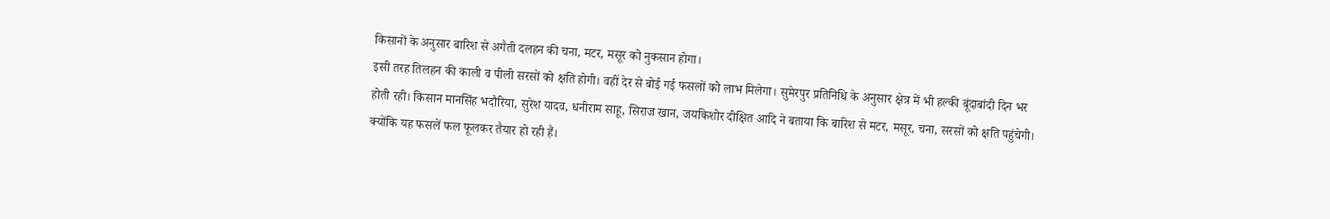किसानों के अनुसार बारिश से अगैती दलहन की चना, मटर, मसूर को नुकसान होगा।
इसी तरह तिलहन की काली व पीली सरसों को क्षति होगी। वहीं देर से बोई गई फसलों को लाभ मिलेगा। सुमेरपुर प्रतिनिधि के अनुसार क्षेत्र में भी हल्की बूंदाबांदी दिन भर होती रही। किसान मानसिंह भदौरिया, सुरेश यादव, धनीराम साहू, सिराज खान, जयकिशोर दीक्षित आदि ने बताया कि बारिश से मटर, मसूर, चना, सरसों को क्षति पहुंचेगी। क्योंकि यह फसलें फल फूलकर तैयार हो रही हैं।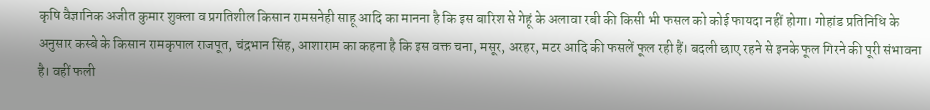कृषि वैज्ञानिक अजीत कुमार शुक्ला व प्रगतिशील किसान रामसनेही साहू आदि का मानना है कि इस बारिश से गेहूं के अलावा रबी की किसी भी फसल को कोई फायदा नहीं होगा। गोहांड प्रतिनिधि के अनुसार कस्बे के किसान रामकृपाल राजपूत, चंद्रभान सिंह, आशाराम का कहना है कि इस वक्त चना, मसूर, अरहर, मटर आदि की फसलें फूल रही हैं। बदली छाए रहने से इनके फूल गिरने की पूरी संभावना है। वहीं फली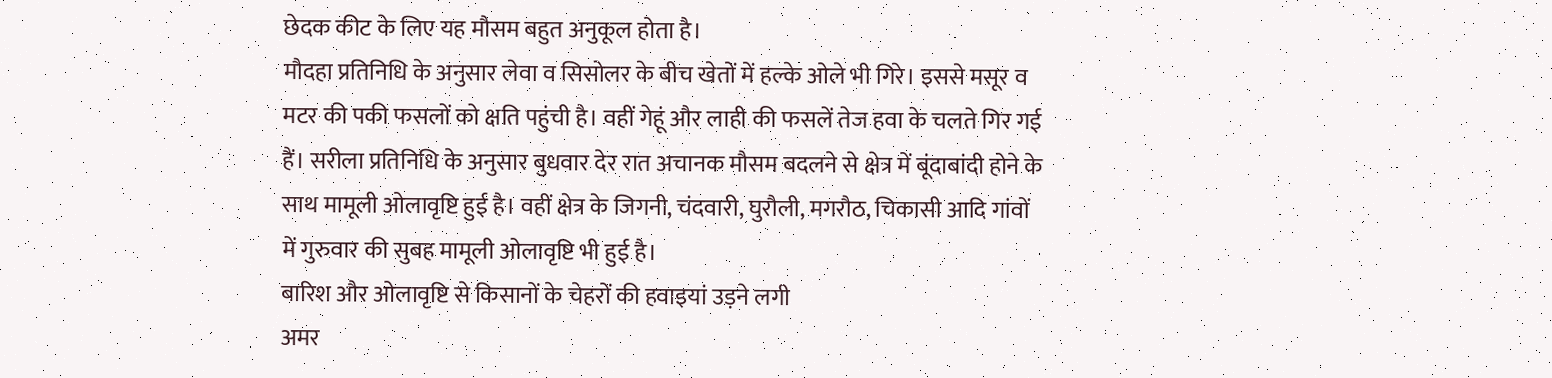छेदक कीट के लिए यह मौसम बहुत अनुकूल होता है।
मौदहा प्रतिनिधि के अनुसार लेवा व सिसोलर के बीच खेतों में हल्के ओले भी गिरे। इससे मसूर व मटर की पकी फसलों को क्षति पहुंची है। वहीं गेहूं और लाही की फसलें तेज हवा के चलते गिर गई हैं। सरीला प्रतिनिधि के अनुसार बुधवार देर रात अचानक मौसम बदलने से क्षेत्र में बूंदाबांदी होने के साथ मामूली ओलावृष्टि हुई है। वहीं क्षेत्र के जिगनी, चंदवारी, घुरौली, मगरौठ, चिकासी आदि गांवों में गुरुवार की सुबह मामूली ओलावृष्टि भी हुई है।
बारिश और ओलावृष्टि से किसानों के चेहरों की हवाइयां उड़ने लगी
अमर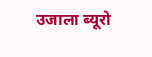उजाला ब्यूरो